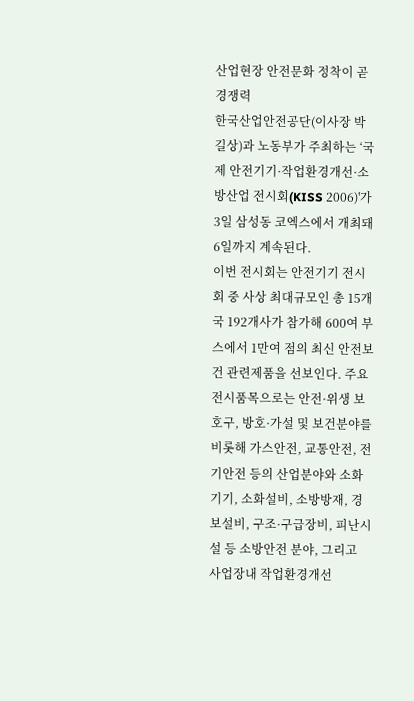산업현장 안전문화 정착이 곧 경쟁력
한국산업안전공단(이사장 박길상)과 노동부가 주최하는 ‘국제 안전기기·작업환경개선·소방산업 전시회(KISS 2006)'가 3일 삼성동 코엑스에서 개최돼 6일까지 계속된다.
이번 전시회는 안전기기 전시회 중 사상 최대규모인 총 15개국 192개사가 참가해 600여 부스에서 1만여 점의 최신 안전보건 관련제품을 선보인다. 주요 전시품목으로는 안전·위생 보호구, 방호·가설 및 보건분야를 비롯해 가스안전, 교통안전, 전기안전 등의 산업분야와 소화기기, 소화설비, 소방방재, 경보설비, 구조·구급장비, 피난시설 등 소방안전 분야, 그리고 사업장내 작업환경개선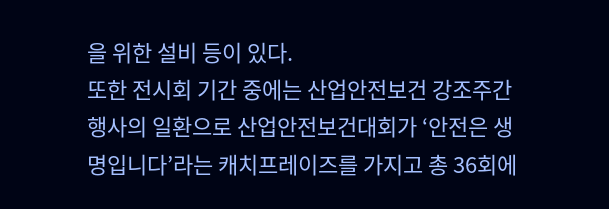을 위한 설비 등이 있다.
또한 전시회 기간 중에는 산업안전보건 강조주간행사의 일환으로 산업안전보건대회가 ‘안전은 생명입니다’라는 캐치프레이즈를 가지고 총 36회에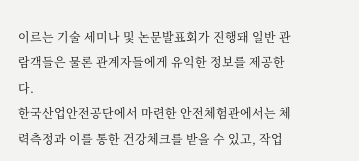이르는 기술 세미나 및 논문발표회가 진행돼 일반 관람객들은 물론 관계자들에게 유익한 정보를 제공한다.
한국산업안전공단에서 마련한 안전체험관에서는 체력측정과 이를 통한 건강체크를 받을 수 있고, 작업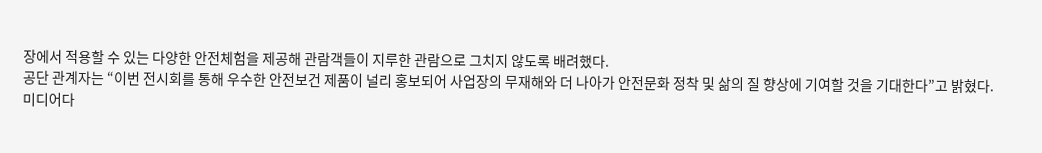장에서 적용할 수 있는 다양한 안전체험을 제공해 관람객들이 지루한 관람으로 그치지 않도록 배려했다.
공단 관계자는 “이번 전시회를 통해 우수한 안전보건 제품이 널리 홍보되어 사업장의 무재해와 더 나아가 안전문화 정착 및 삶의 질 향상에 기여할 것을 기대한다”고 밝혔다.
미디어다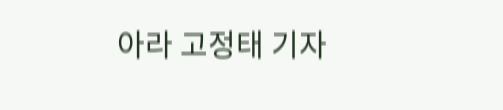아라 고정태 기자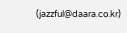(jazzful@daara.co.kr)